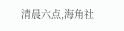清晨六点,海角社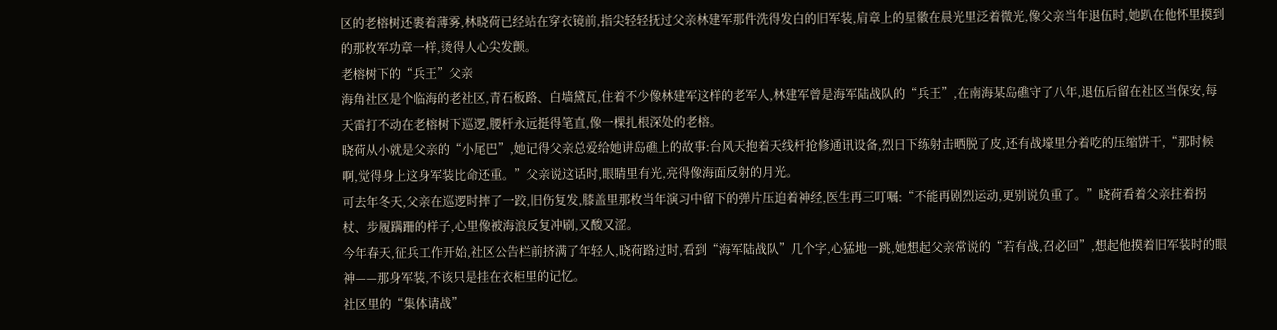区的老榕树还裹着薄雾,林晓荷已经站在穿衣镜前,指尖轻轻抚过父亲林建军那件洗得发白的旧军装,肩章上的星徽在晨光里泛着微光,像父亲当年退伍时,她趴在他怀里摸到的那枚军功章一样,烫得人心尖发颤。
老榕树下的“兵王”父亲
海角社区是个临海的老社区,青石板路、白墙黛瓦,住着不少像林建军这样的老军人,林建军曾是海军陆战队的“兵王”,在南海某岛礁守了八年,退伍后留在社区当保安,每天雷打不动在老榕树下巡逻,腰杆永远挺得笔直,像一棵扎根深处的老榕。
晓荷从小就是父亲的“小尾巴”,她记得父亲总爱给她讲岛礁上的故事:台风天抱着天线杆抢修通讯设备,烈日下练射击晒脱了皮,还有战壕里分着吃的压缩饼干,“那时候啊,觉得身上这身军装比命还重。”父亲说这话时,眼睛里有光,亮得像海面反射的月光。
可去年冬天,父亲在巡逻时摔了一跤,旧伤复发,膝盖里那枚当年演习中留下的弹片压迫着神经,医生再三叮嘱:“不能再剧烈运动,更别说负重了。”晓荷看着父亲拄着拐杖、步履蹒跚的样子,心里像被海浪反复冲刷,又酸又涩。
今年春天,征兵工作开始,社区公告栏前挤满了年轻人,晓荷路过时,看到“海军陆战队”几个字,心猛地一跳,她想起父亲常说的“若有战,召必回”,想起他摸着旧军装时的眼神——那身军装,不该只是挂在衣柜里的记忆。
社区里的“集体请战”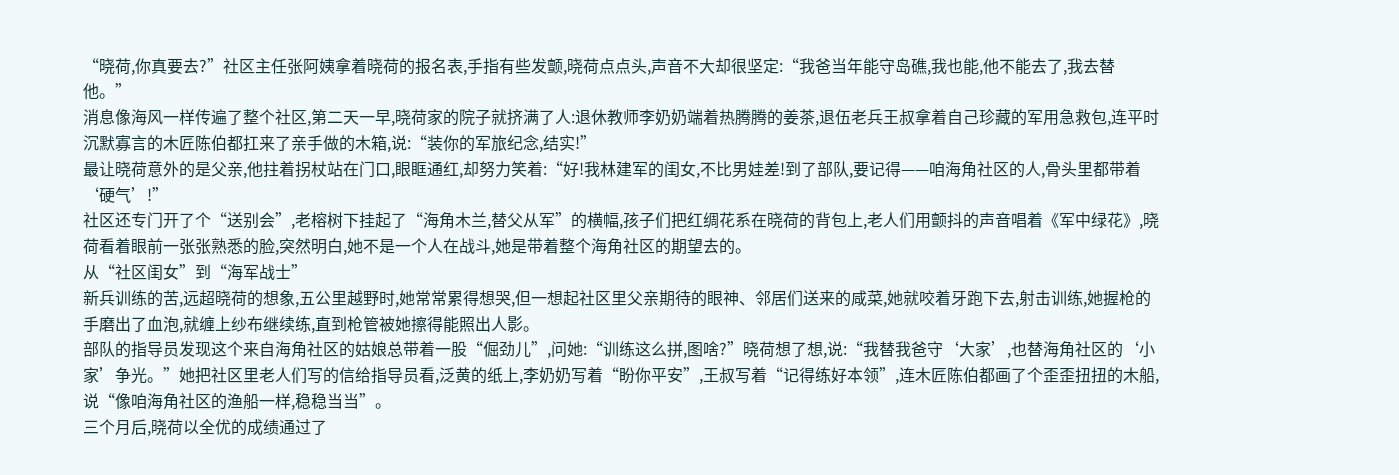“晓荷,你真要去?”社区主任张阿姨拿着晓荷的报名表,手指有些发颤,晓荷点点头,声音不大却很坚定:“我爸当年能守岛礁,我也能,他不能去了,我去替他。”
消息像海风一样传遍了整个社区,第二天一早,晓荷家的院子就挤满了人:退休教师李奶奶端着热腾腾的姜茶,退伍老兵王叔拿着自己珍藏的军用急救包,连平时沉默寡言的木匠陈伯都扛来了亲手做的木箱,说:“装你的军旅纪念,结实!”
最让晓荷意外的是父亲,他拄着拐杖站在门口,眼眶通红,却努力笑着:“好!我林建军的闺女,不比男娃差!到了部队,要记得——咱海角社区的人,骨头里都带着‘硬气’!”
社区还专门开了个“送别会”,老榕树下挂起了“海角木兰,替父从军”的横幅,孩子们把红绸花系在晓荷的背包上,老人们用颤抖的声音唱着《军中绿花》,晓荷看着眼前一张张熟悉的脸,突然明白,她不是一个人在战斗,她是带着整个海角社区的期望去的。
从“社区闺女”到“海军战士”
新兵训练的苦,远超晓荷的想象,五公里越野时,她常常累得想哭,但一想起社区里父亲期待的眼神、邻居们送来的咸菜,她就咬着牙跑下去,射击训练,她握枪的手磨出了血泡,就缠上纱布继续练,直到枪管被她擦得能照出人影。
部队的指导员发现这个来自海角社区的姑娘总带着一股“倔劲儿”,问她:“训练这么拼,图啥?”晓荷想了想,说:“我替我爸守‘大家’,也替海角社区的‘小家’争光。”她把社区里老人们写的信给指导员看,泛黄的纸上,李奶奶写着“盼你平安”,王叔写着“记得练好本领”,连木匠陈伯都画了个歪歪扭扭的木船,说“像咱海角社区的渔船一样,稳稳当当”。
三个月后,晓荷以全优的成绩通过了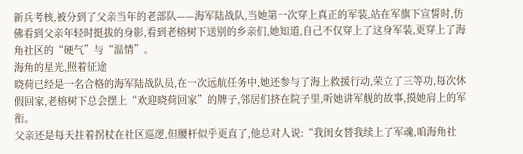新兵考核,被分到了父亲当年的老部队——海军陆战队,当她第一次穿上真正的军装,站在军旗下宣誓时,仿佛看到父亲年轻时挺拔的身影,看到老榕树下送别的乡亲们,她知道,自己不仅穿上了这身军装,更穿上了海角社区的“硬气”与“温情”。
海角的星光,照着征途
晓荷已经是一名合格的海军陆战队员,在一次远航任务中,她还参与了海上救援行动,荣立了三等功,每次休假回家,老榕树下总会摆上“欢迎晓荷回家”的牌子,邻居们挤在院子里,听她讲军舰的故事,摸她肩上的军衔。
父亲还是每天拄着拐杖在社区巡逻,但腰杆似乎更直了,他总对人说:“我闺女替我续上了军魂,咱海角社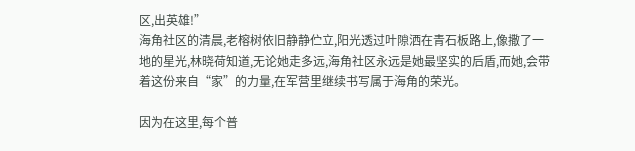区,出英雄!”
海角社区的清晨,老榕树依旧静静伫立,阳光透过叶隙洒在青石板路上,像撒了一地的星光,林晓荷知道,无论她走多远,海角社区永远是她最坚实的后盾,而她,会带着这份来自“家”的力量,在军营里继续书写属于海角的荣光。

因为在这里,每个普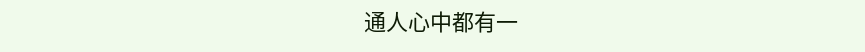通人心中都有一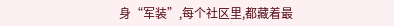身“军装”,每个社区里,都藏着最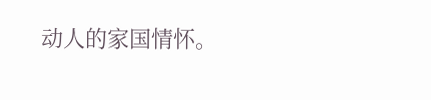动人的家国情怀。